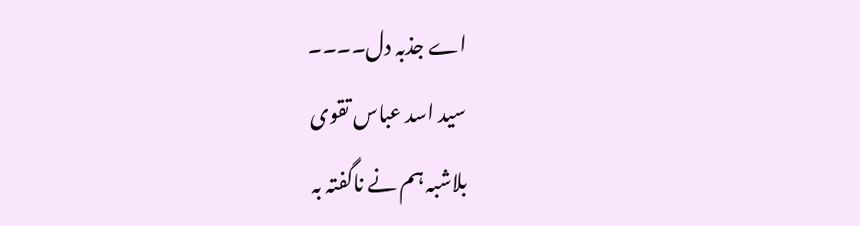اے جذبہ دل۔۔۔۔
سید اسد عباس تقوی
بلاشبہ ہم نے ناگفتہ بہ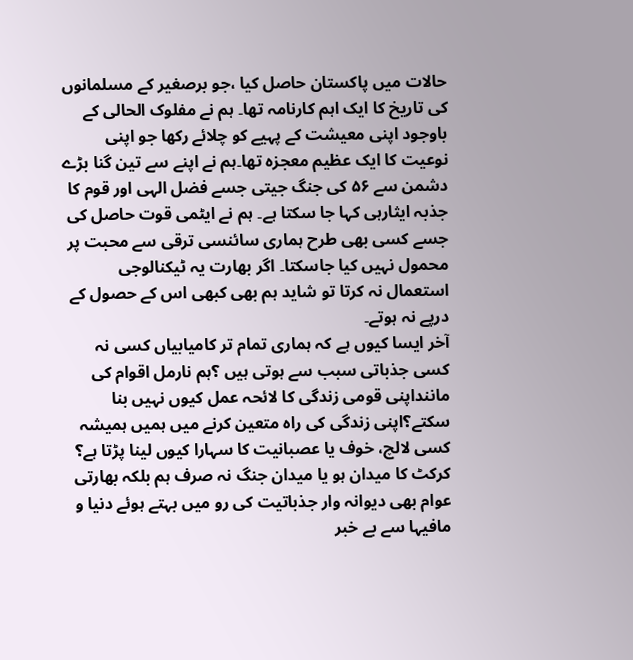حالات میں پاکستان حاصل کیا ،جو برصغیر کے مسلمانوں کی تاریخ کا ایک اہم کارنامہ تھا۔ ہم نے مفلوک الحالی کے باوجود اپنی معیشت کے پہیے کو چلائے رکھا جو اپنی نوعیت کا ایک عظیم معجزہ تھا۔ہم نے اپنے سے تین گنا بڑے دشمن سے ۵۶ کی جنگ جیتی جسے فضل الہی اور قوم کا جذبہ ایثارہی کہا جا سکتا ہے۔ ہم نے ایٹمی قوت حاصل کی جسے کسی بھی طرح ہماری سائنسی ترقی سے محبت پر محمول نہیں کیا جاسکتا۔ اگر بھارت یہ ٹیکنالوجی استعمال نہ کرتا تو شاید ہم بھی کبھی اس کے حصول کے درپے نہ ہوتے۔
آخر ایسا کیوں ہے کہ ہماری تمام تر کامیابیاں کسی نہ کسی جذباتی سبب سے ہوتی ہیں ؟ہم نارمل اقوام کی ماننداپنی قومی زندگی کا لائحہ عمل کیوں نہیں بنا سکتے؟اپنی زندگی کی راہ متعین کرنے میں ہمیں ہمیشہ کسی لالچ، خوف یا عصبانیت کا سہارا کیوں لینا پڑتا ہے؟ کرکٹ کا میدان ہو یا میدان جنگ نہ صرف ہم بلکہ بھارتی عوام بھی دیوانہ وار جذباتیت کی رو میں بہتے ہوئے دنیا و مافیہا سے بے خبر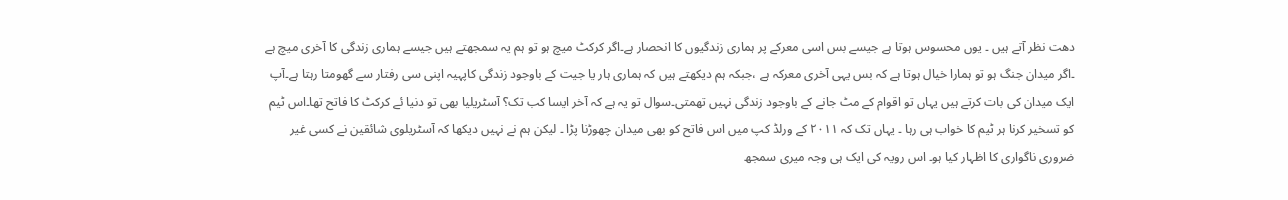دھت نظر آتے ہیں ۔ یوں محسوس ہوتا ہے جیسے بس اسی معرکے پر ہماری زندگیوں کا انحصار ہے۔اگر کرکٹ میچ ہو تو ہم یہ سمجھتے ہیں جیسے ہماری زندگی کا آخری میچ ہے ۔اگر میدان جنگ ہو تو ہمارا خیال ہوتا ہے کہ بس یہی آخری معرکہ ہے ،جبکہ ہم دیکھتے ہیں کہ ہماری ہار یا جیت کے باوجود زندگی کاپہیہ اپنی سی رفتار سے گھومتا رہتا ہے۔آپ ایک میدان کی بات کرتے ہیں یہاں تو اقوام کے مٹ جانے کے باوجود زندگی نہیں تھمتی۔سوال تو یہ ہے کہ آخر ایسا کب تک؟ آسٹریلیا بھی تو دنیا ئے کرکٹ کا فاتح تھا۔اس ٹیم کو تسخیر کرنا ہر ٹیم کا خواب ہی رہا ۔ یہاں تک کہ ٢٠١١ کے ورلڈ کپ میں اس فاتح کو بھی میدان چھوڑنا پڑا ۔ لیکن ہم نے نہیں دیکھا کہ آسٹریلوی شائقین نے کسی غیر ضروری ناگواری کا اظہار کیا ہو۔ اس رویہ کی ایک ہی وجہ میری سمجھ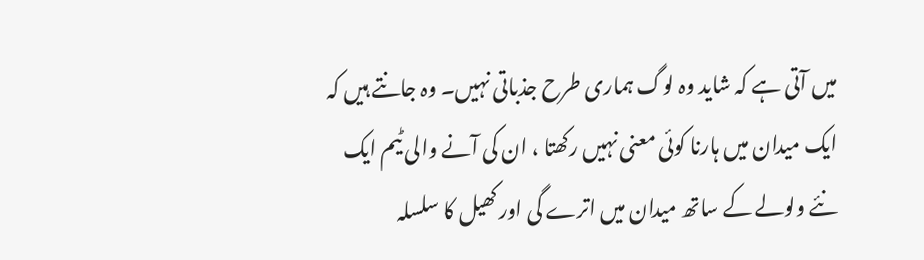میں آتی ہے کہ شاید وہ لوگ ہماری طرح جذباتی نہیں۔ وہ جانتے ہیں کہ ایک میدان میں ہارنا کوئی معنی نہیں رکھتا ، ان کی آنے والی ٹیم ایک نئے ولولے کے ساتھ میدان میں اترے گی اور کھیل کا سلسلہ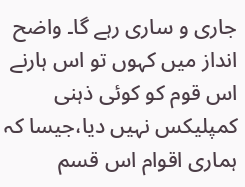جاری و ساری رہے گا۔ واضح انداز میں کہوں تو اس ہارنے اس قوم کو کوئی ذہنی کمپلیکس نہیں دیا،جیسا کہ ہماری اقوام اس قسم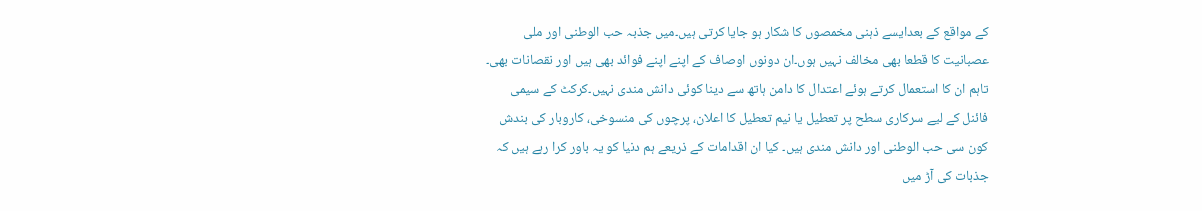کے مواقع کے بعدایسے ذہنی مخمصوں کا شکار ہو جایا کرتی ہیں۔میں جذبہ حب الوطنی اور ملی عصبانیت کا قطعا بھی مخالف نہیں ہوں۔ان دونوں اوصاف کے اپنے اپنے فوائد بھی ہیں اور نقصانات بھی۔ تاہم ان کا استعمال کرتے ہوئے اعتدال کا دامن ہاتھ سے دینا کوئی دانش مندی نہیں۔کرکٹ کے سیمی فائنل کے لیے سرکاری سطح پر تعطیل یا نیم تعطیل کا اعلان، پرچوں کی منسوخی، کاروبار کی بندش کون سی حب الوطنی اور دانش مندی ہیں۔ کیا ان اقدامات کے ذریعے ہم دنیا کو یہ باور کرا رہے ہیں کہ جذبات کی آڑ میں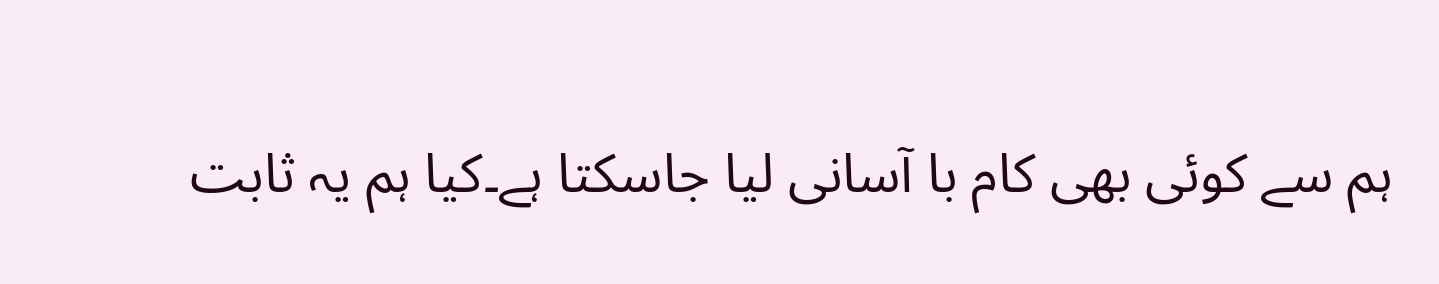ہم سے کوئی بھی کام با آسانی لیا جاسکتا ہے۔کیا ہم یہ ثابت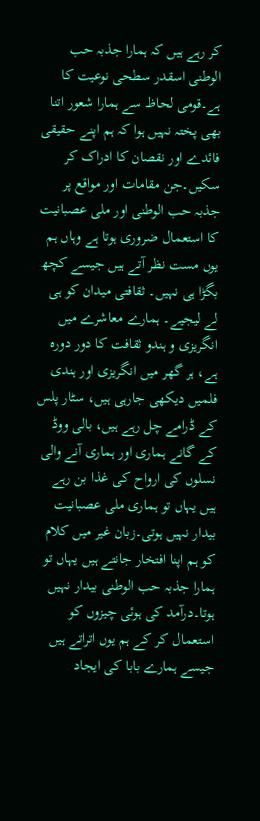کر رہے ہیں کہ ہمارا جذبہ حب الوطنی اسقدر سطحی نوعیت کا ہے۔قومی لحاظ سے ہمارا شعور اتنا بھی پختہ نہیں ہوا کہ ہم اپنے حقیقی فائدے اور نقصان کا ادراک کر سکیں۔جن مقامات اور مواقع پر جذبہ حب الوطنی اور ملی عصبانیت کا استعمال ضروری ہوتا ہے وہاں ہم یوں مست نظر آتے ہیں جیسے کچھ بگڑا ہی نہیں۔ ثقافتی میدان کو ہی لے لیجیے۔ ہمارے معاشرے میں انگریزی و ہندو ثقافت کا دور دورہ ہے، ہر گھر میں انگریزی اور ہندی فلمیں دیکھی جارہی ہیں، سٹار پلس کے ڈرامے چل رہے ہیں، بالی ووڈ کے گانے ہماری اور ہماری آنے والی نسلوں کی ارواح کی غذا بن رہے ہیں یہاں تو ہماری ملی عصبانیت بیدار نہیں ہوتی۔زبان غیر میں کلام کو ہم اپنا افتخار جانتے ہیں یہاں تو ہمارا جذبہ حب الوطنی بیدار نہیں ہوتا۔درآمد کی ہوئی چیزوں کو استعمال کر کے ہم یوں اتراتے ہیں جیسے ہمارے بابا کی ایجاد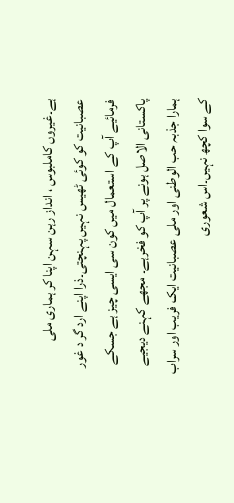ہے۔غیروں کاملبوس ، انداز رہن سہن اپنا کر ہماری ملی عصبانیت کو کوئی ٹھیس نہیں پہنچتی۔ذرا اپنے ارد گر د غور فرمائیے آپ کے استعمال میں کون سی ایسی چیز ہے جسکے پاکستانی الاصل ہونے پر آپ کو فخرہے۔ مجھے کہنے دیجیے ہمارا جذبہ حب الوطنی اور ملی عصبانیت ایک فریب اور سراب کے سوا کچھ نہیں۔اس شعوری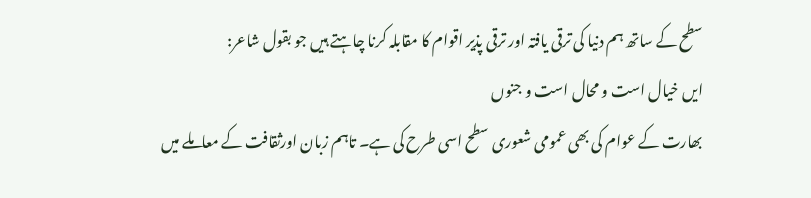سطح کے ساتھ ہم دنیا کی ترقی یافتہ اور ترقی پذیر اقوام کا مقابلہ کرنا چاہتے ہیں جو بقول شاعر:
ایں خیال است و محال است و جنوں
بھارت کے عوام کی بھی عمومی شعوری سطح اسی طرح کی ہے۔ تاہم زبان اورثقافت کے معاملے میں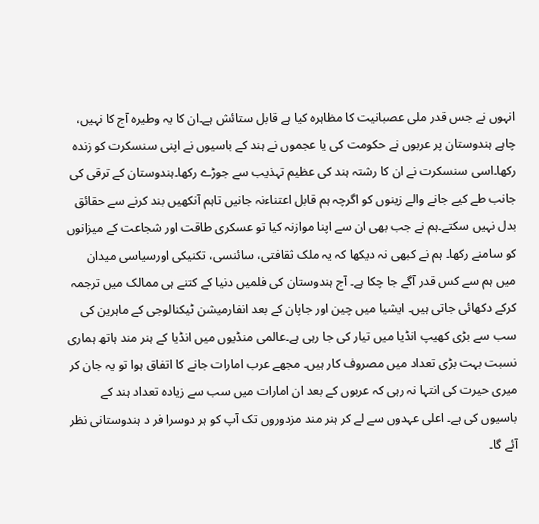انہوں نے جس قدر ملی عصبانیت کا مظاہرہ کیا ہے قابل ستائش ہے۔ان کا یہ وطیرہ آج کا نہیں، چاہے ہندوستان پر عربوں نے حکومت کی یا عجموں نے ہند کے باسیوں نے اپنی سنسکرت کو زندہ رکھا۔اسی سنسکرت نے ان کا رشتہ ہند کی عظیم تہذیب سے جوڑے رکھا۔ہندوستان کے ترقی کی جانب طے کیے جانے والے زینوں کو اگرچہ ہم قابل اعتناءنہ جانیں تاہم آنکھیں بند کرنے سے حقائق بدل نہیں سکتے۔ہم نے جب بھی ان سے اپنا موازنہ کیا تو عسکری طاقت اور شجاعت کے میزانوں کو سامنے رکھا۔ ہم نے کبھی نہ دیکھا کہ یہ ملک ثقافتی، سائنسی، تکنیکی اورسیاسی میدان میں ہم سے کس قدر آگے جا چکا ہے۔ آج ہندوستان کی فلمیں دنیا کے کتنے ہی ممالک میں ترجمہ کرکے دکھائی جاتی ہیں۔ ایشیا میں چین اور جاپان کے بعد انفارمیشن ٹیکنالوجی کے ماہرین کی سب سے بڑی کھیپ انڈیا میں تیار کی جا رہی ہے۔عالمی منڈیوں میں انڈیا کے ہنر مند ہاتھ ہماری نسبت بہت بڑی تعداد میں مصروف کار ہیں۔ مجھے عرب امارات جانے کا اتفاق ہوا تو یہ جان کر میری حیرت کی انتہا نہ رہی کہ عربوں کے بعد ان امارات میں سب سے زیادہ تعداد ہند کے باسیوں کی ہے۔ اعلی عہدوں سے لے کر ہنر مند مزدوروں تک آپ کو ہر دوسرا فر د ہندوستانی نظر آئے گا۔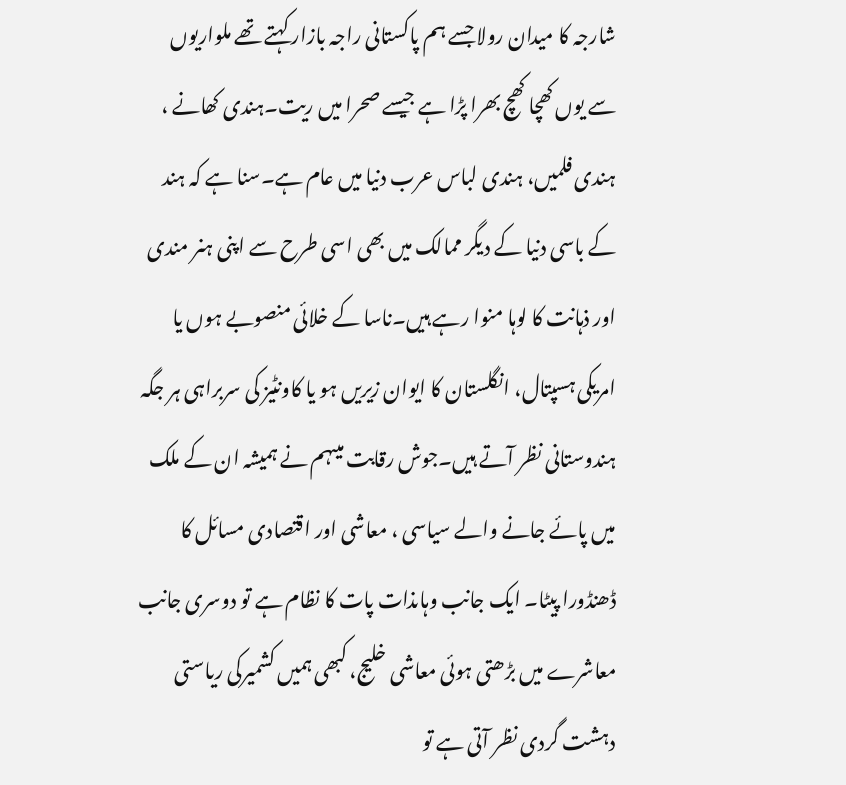شارجہ کا میدان رولا جسے ہم پاکستانی راجہ بازار کہتے تھے ملواریوں سے یوں کھچا کھچ بھرا پڑا ہے جیسے صحرا میں ریت۔ہندی کھانے ، ہندی فلمیں، ہندی لباس عرب دنیا میں عام ہے۔سنا ہے کہ ہند کے باسی دنیا کے دیگر ممالک میں بھی اسی طرح سے اپنی ہنر مندی اور ذہانت کا لوہا منوا رہے ہیں۔ناسا کے خلائی منصوبے ہوں یا امریکی ہسپتال، انگلستان کا ایوان زیریں ہو یا کاونٹیز کی سربراہی ہر جگہ ہندوستانی نظر آتے ہیں۔جوش رقابت میںہم نے ہمیشہ ان کے ملک میں پائے جانے والے سیاسی ، معاشی اور اقتصادی مسائل کا ڈھنڈورا پیٹا۔ ایک جانب وہاںذات پات کا نظام ہے تو دوسری جانب معاشرے میں بڑھتی ہوئی معاشی خلیج، کبھی ہمیں کشمیرکی ریاستی دہشت گردی نظر آتی ہے تو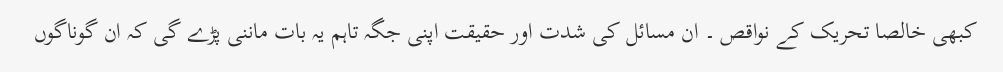کبھی خالصا تحریک کے نواقص ۔ ان مسائل کی شدت اور حقیقت اپنی جگہ تاہم یہ بات ماننی پڑے گی کہ ان گوناگوں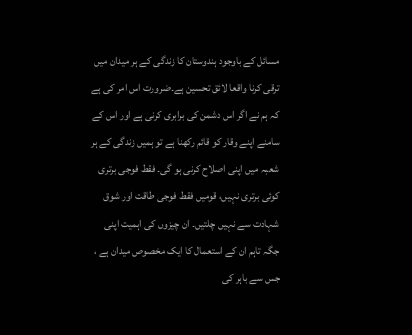مسائل کے باوجود ہندوستان کا زندگی کے ہر میدان میں ترقی کرنا واقعا لائق تحسین ہے۔ضرورت اس امر کی ہے کہ ہم نے اگر اس دشمن کی برابری کرنی ہے اور اس کے سامنے اپنے وقار کو قائم رکھنا ہے تو ہمیں زندگی کے ہر شعبہ میں اپنی اصلاح کرنی ہو گی۔ فقط فوجی برتری کوئی برتری نہیں، قومیں فقط فوجی طاقت اور شوق شہادت سے نہیں چلتیں۔ ان چیزوں کی اہمیت اپنی جگہ تاہم ان کے استعمال کا ایک مخصوص میدان ہے ، جس سے باہر کی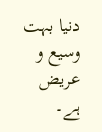دنیا بہت وسیع و عریض ہے۔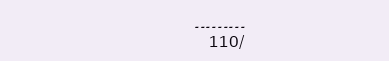۔۔۔۔۔۔۔۔۔
/110